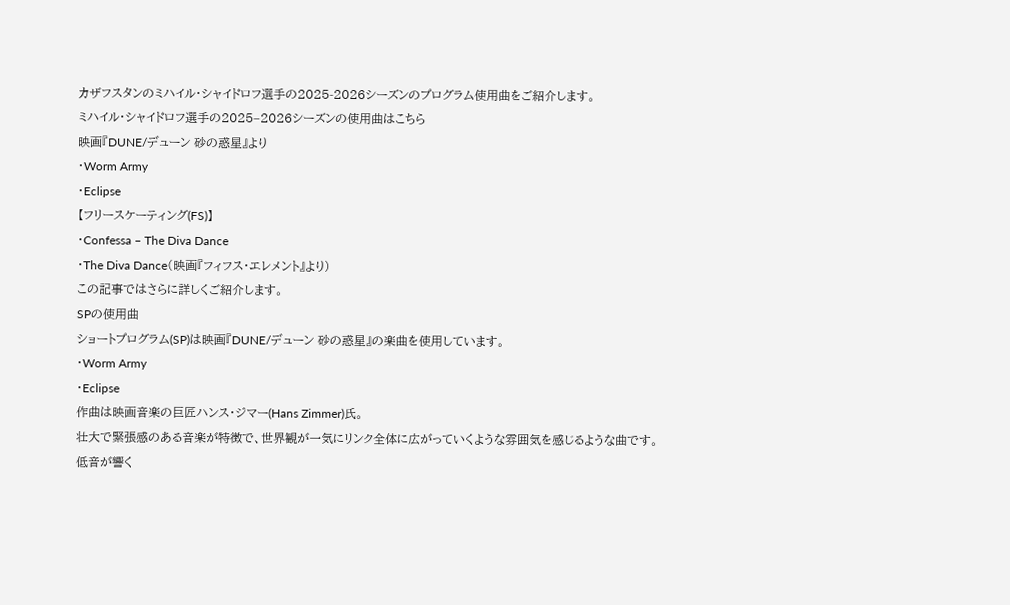カザフスタンのミハイル・シャイドロフ選手の2025-2026シーズンのプログラム使用曲をご紹介します。
ミハイル・シャイドロフ選手の2025–2026シーズンの使用曲はこちら
映画『DUNE/デューン 砂の惑星』より
・Worm Army
・Eclipse
【フリースケーティング(FS)】
・Confessa – The Diva Dance
・The Diva Dance(映画『フィフス・エレメント』より)
この記事ではさらに詳しくご紹介します。
SPの使用曲
ショートプログラム(SP)は映画『DUNE/デューン 砂の惑星』の楽曲を使用しています。
・Worm Army
・Eclipse
作曲は映画音楽の巨匠ハンス・ジマー(Hans Zimmer)氏。
壮大で緊張感のある音楽が特徴で、世界観が一気にリンク全体に広がっていくような雰囲気を感じるような曲です。
低音が響く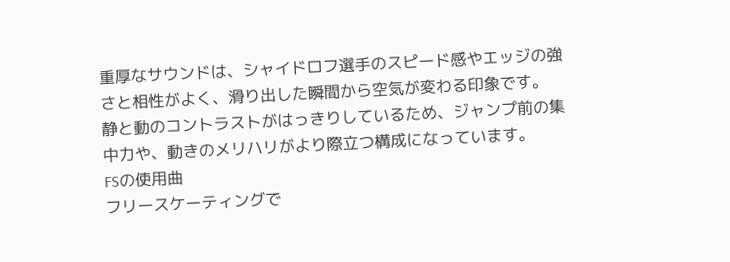重厚なサウンドは、シャイドロフ選手のスピード感やエッジの強さと相性がよく、滑り出した瞬間から空気が変わる印象です。
静と動のコントラストがはっきりしているため、ジャンプ前の集中力や、動きのメリハリがより際立つ構成になっています。
FSの使用曲
フリースケーティングで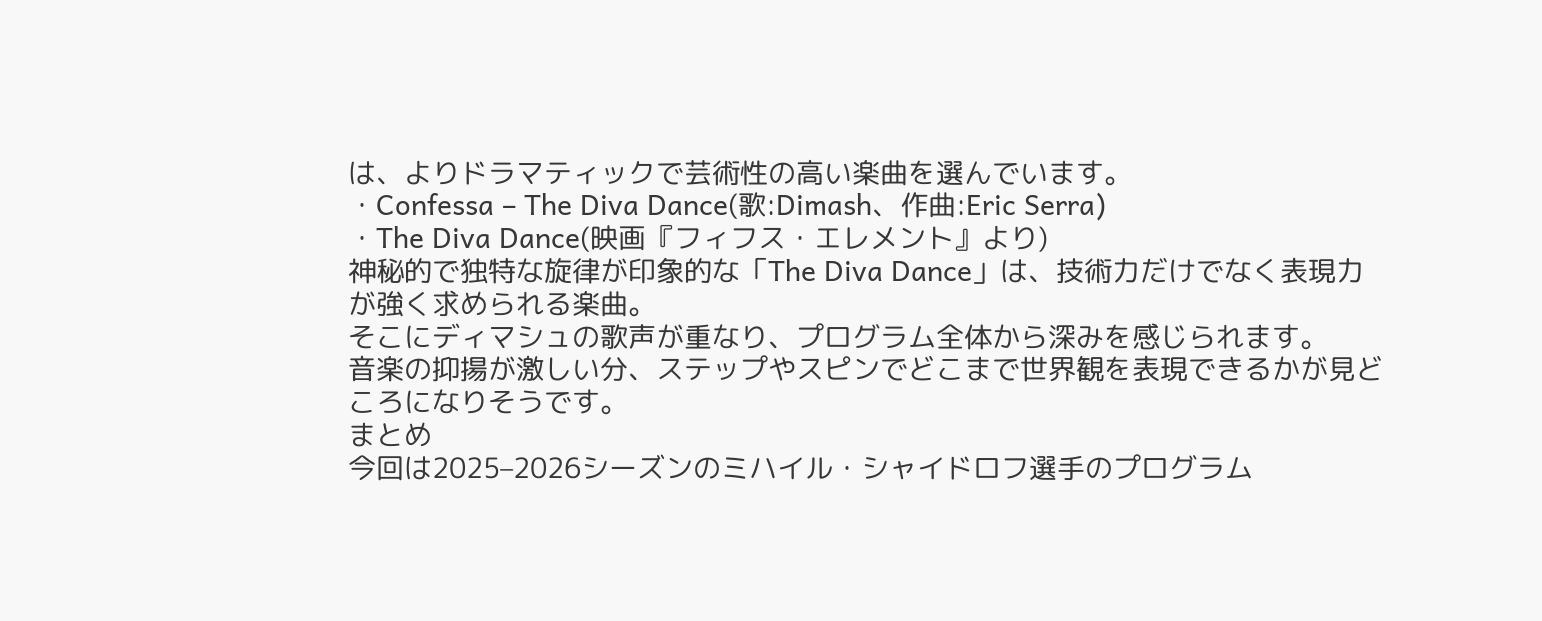は、よりドラマティックで芸術性の高い楽曲を選んでいます。
・Confessa – The Diva Dance(歌:Dimash、作曲:Eric Serra)
・The Diva Dance(映画『フィフス・エレメント』より)
神秘的で独特な旋律が印象的な「The Diva Dance」は、技術力だけでなく表現力が強く求められる楽曲。
そこにディマシュの歌声が重なり、プログラム全体から深みを感じられます。
音楽の抑揚が激しい分、ステップやスピンでどこまで世界観を表現できるかが見どころになりそうです。
まとめ
今回は2025–2026シーズンのミハイル・シャイドロフ選手のプログラム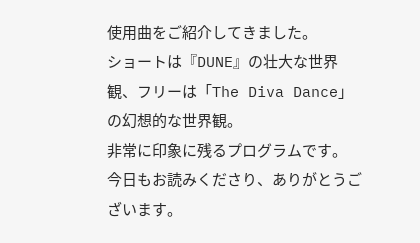使用曲をご紹介してきました。
ショートは『DUNE』の壮大な世界観、フリーは「The Diva Dance」の幻想的な世界観。
非常に印象に残るプログラムです。
今日もお読みくださり、ありがとうございます。